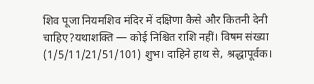शिव पूजा नियमशिव मंदिर में दक्षिणा कैसे और कितनी देनी चाहिए?यथाशक्ति — कोई निश्चित राशि नहीं। विषम संख्या (1/5/11/21/51/101) शुभ। दाहिने हाथ से, श्रद्धापूर्वक।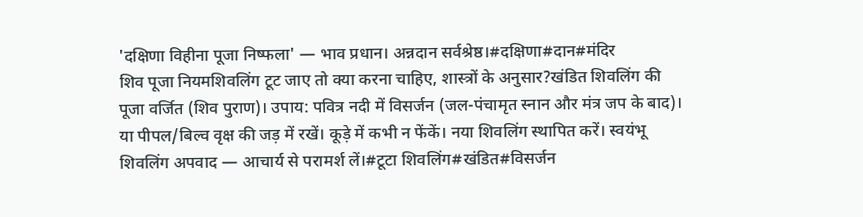'दक्षिणा विहीना पूजा निष्फला' — भाव प्रधान। अन्नदान सर्वश्रेष्ठ।#दक्षिणा#दान#मंदिर
शिव पूजा नियमशिवलिंग टूट जाए तो क्या करना चाहिए, शास्त्रों के अनुसार?खंडित शिवलिंग की पूजा वर्जित (शिव पुराण)। उपाय: पवित्र नदी में विसर्जन (जल-पंचामृत स्नान और मंत्र जप के बाद)। या पीपल/बिल्व वृक्ष की जड़ में रखें। कूड़े में कभी न फेंकें। नया शिवलिंग स्थापित करें। स्वयंभू शिवलिंग अपवाद — आचार्य से परामर्श लें।#टूटा शिवलिंग#खंडित#विसर्जन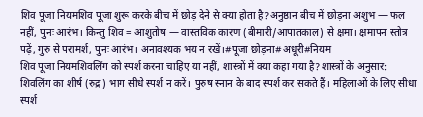शिव पूजा नियमशिव पूजा शुरू करके बीच में छोड़ देने से क्या होता है?अनुष्ठान बीच में छोड़ना अशुभ — फल नहीं, पुनः आरंभ। किन्तु शिव = आशुतोष — वास्तविक कारण (बीमारी/आपातकाल) से क्षमा। क्षमापन स्तोत्र पढ़ें, गुरु से परामर्श, पुनः आरंभ। अनावश्यक भय न रखें।#पूजा छोड़ना#अधूरी#नियम
शिव पूजा नियमशिवलिंग को स्पर्श करना चाहिए या नहीं, शास्त्रों में क्या कहा गया है?शास्त्रों के अनुसार: शिवलिंग का शीर्ष (रुद्र) भाग सीधे स्पर्श न करें। पुरुष स्नान के बाद स्पर्श कर सकते हैं। महिलाओं के लिए सीधा स्पर्श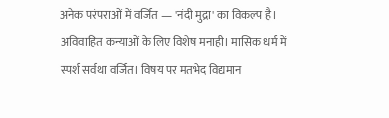अनेक परंपराओं में वर्जित — 'नंदी मुद्रा' का विकल्प है। अविवाहित कन्याओं के लिए विशेष मनाही। मासिक धर्म में स्पर्श सर्वथा वर्जित। विषय पर मतभेद विद्यमान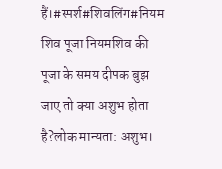हैं।#स्पर्श#शिवलिंग#नियम
शिव पूजा नियमशिव की पूजा के समय दीपक बुझ जाए तो क्या अशुभ होता है?लोक मान्यता: अशुभ।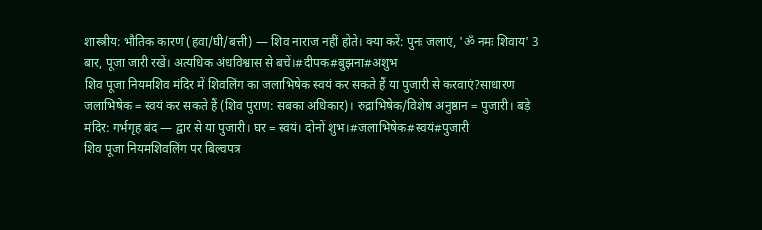शास्त्रीय: भौतिक कारण (हवा/घी/बत्ती) — शिव नाराज नहीं होते। क्या करें: पुनः जलाएं, 'ॐ नमः शिवाय' 3 बार, पूजा जारी रखें। अत्यधिक अंधविश्वास से बचें।#दीपक#बुझना#अशुभ
शिव पूजा नियमशिव मंदिर में शिवलिंग का जलाभिषेक स्वयं कर सकते हैं या पुजारी से करवाएं?साधारण जलाभिषेक = स्वयं कर सकते हैं (शिव पुराण: सबका अधिकार)। रुद्राभिषेक/विशेष अनुष्ठान = पुजारी। बड़े मंदिर: गर्भगृह बंद — द्वार से या पुजारी। घर = स्वयं। दोनों शुभ।#जलाभिषेक#स्वयं#पुजारी
शिव पूजा नियमशिवलिंग पर बिल्वपत्र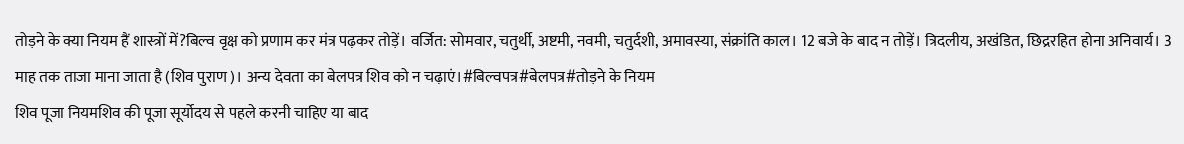तोड़ने के क्या नियम हैं शास्त्रों में?बिल्व वृक्ष को प्रणाम कर मंत्र पढ़कर तोड़ें। वर्जित: सोमवार, चतुर्थी, अष्टमी, नवमी, चतुर्दशी, अमावस्या, संक्रांति काल। 12 बजे के बाद न तोड़ें। त्रिदलीय, अखंडित, छिद्ररहित होना अनिवार्य। 3 माह तक ताजा माना जाता है (शिव पुराण)। अन्य देवता का बेलपत्र शिव को न चढ़ाएं।#बिल्वपत्र#बेलपत्र#तोड़ने के नियम
शिव पूजा नियमशिव की पूजा सूर्योदय से पहले करनी चाहिए या बाद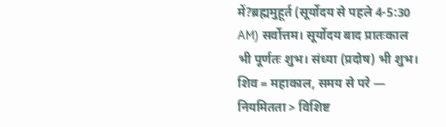में?ब्रह्ममुहूर्त (सूर्योदय से पहले 4-5:30 AM) सर्वोत्तम। सूर्योदय बाद प्रातःकाल भी पूर्णतः शुभ। संध्या (प्रदोष) भी शुभ। शिव = महाकाल, समय से परे — नियमितता > विशिष्ट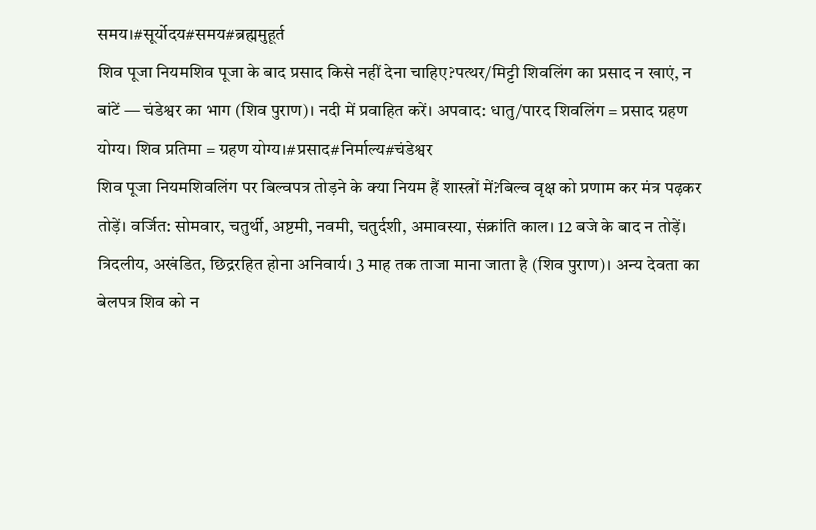समय।#सूर्योदय#समय#ब्रह्ममुहूर्त
शिव पूजा नियमशिव पूजा के बाद प्रसाद किसे नहीं देना चाहिए?पत्थर/मिट्टी शिवलिंग का प्रसाद न खाएं, न बांटें — चंडेश्वर का भाग (शिव पुराण)। नदी में प्रवाहित करें। अपवाद: धातु/पारद शिवलिंग = प्रसाद ग्रहण योग्य। शिव प्रतिमा = ग्रहण योग्य।#प्रसाद#निर्माल्य#चंडेश्वर
शिव पूजा नियमशिवलिंग पर बिल्वपत्र तोड़ने के क्या नियम हैं शास्त्रों में?बिल्व वृक्ष को प्रणाम कर मंत्र पढ़कर तोड़ें। वर्जित: सोमवार, चतुर्थी, अष्टमी, नवमी, चतुर्दशी, अमावस्या, संक्रांति काल। 12 बजे के बाद न तोड़ें। त्रिदलीय, अखंडित, छिद्ररहित होना अनिवार्य। 3 माह तक ताजा माना जाता है (शिव पुराण)। अन्य देवता का बेलपत्र शिव को न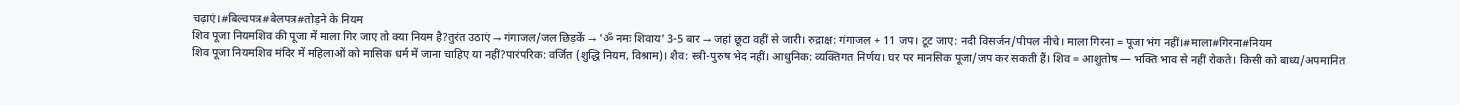चढ़ाएं।#बिल्वपत्र#बेलपत्र#तोड़ने के नियम
शिव पूजा नियमशिव की पूजा में माला गिर जाए तो क्या नियम है?तुरंत उठाएं → गंगाजल/जल छिड़कें → 'ॐ नमः शिवाय' 3-5 बार → जहां छूटा वहीं से जारी। रुद्राक्ष: गंगाजल + 11 जप। टूट जाए: नदी विसर्जन/पीपल नीचे। माला गिरना = पूजा भंग नहीं।#माला#गिरना#नियम
शिव पूजा नियमशिव मंदिर में महिलाओं को मासिक धर्म में जाना चाहिए या नहीं?पारंपरिक: वर्जित (शुद्धि नियम, विश्राम)। शैव: स्त्री-पुरुष भेद नहीं। आधुनिक: व्यक्तिगत निर्णय। घर पर मानसिक पूजा/जप कर सकती हैं। शिव = आशुतोष — भक्ति भाव से नहीं रोकते। किसी को बाध्य/अपमानित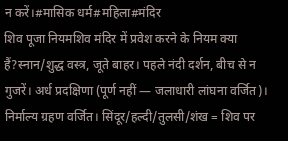न करें।#मासिक धर्म#महिला#मंदिर
शिव पूजा नियमशिव मंदिर में प्रवेश करने के नियम क्या हैं?स्नान/शुद्ध वस्त्र, जूते बाहर। पहले नंदी दर्शन, बीच से न गुजरें। अर्ध प्रदक्षिणा (पूर्ण नहीं — जलाधारी लांघना वर्जित)। निर्माल्य ग्रहण वर्जित। सिंदूर/हल्दी/तुलसी/शंख = शिव पर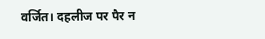वर्जित। दहलीज पर पैर न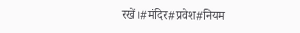रखें।#मंदिर#प्रवेश#नियम